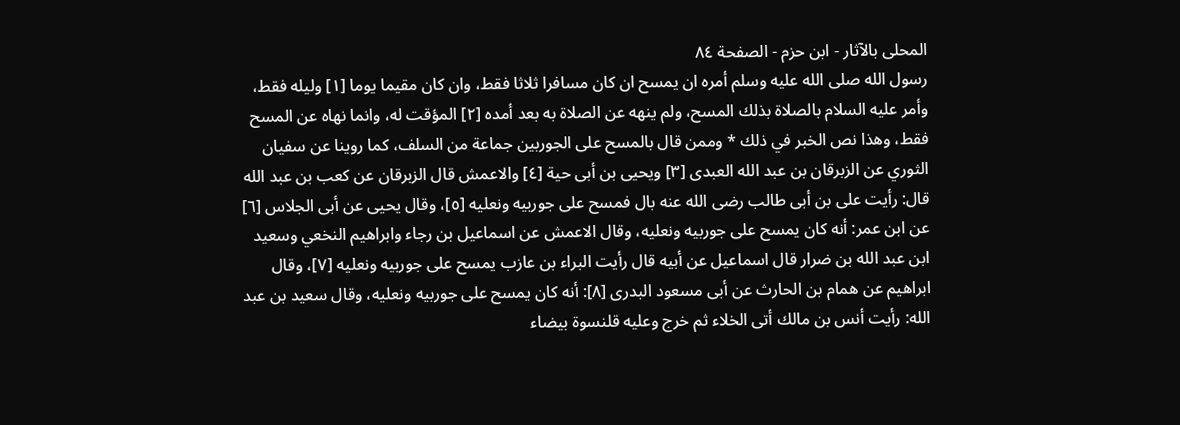المحلى بالآثار - ابن حزم - الصفحة ٨٤
رسول الله صلى الله عليه وسلم أمره ان يمسح ان كان مسافرا ثلاثا فقط، وان كان مقيما يوما [١] وليله فقط، وأمر عليه السلام بالصلاة بذلك المسح، ولم ينهه عن الصلاة به بعد أمده [٢] المؤقت له، وانما نهاه عن المسح فقط، وهذا نص الخبر في ذلك * وممن قال بالمسح على الجوربين جماعة من السلف، كما روينا عن سفيان الثوري عن الزبرقان بن عبد الله العبدى [٣] ويحيى بن أبى حية [٤] والاعمش قال الزبرقان عن كعب بن عبد الله قال: رأيت على بن أبى طالب رضى الله عنه بال فمسح على جوربيه ونعليه [٥]، وقال يحيى عن أبى الجلاس [٦] عن ابن عمر: أنه كان يمسح على جوربيه ونعليه، وقال الاعمش عن اسماعيل بن رجاء وابراهيم النخعي وسعيد ابن عبد الله بن ضرار قال اسماعيل عن أبيه قال رأيت البراء بن عازب يمسح على جوربيه ونعليه [٧]، وقال ابراهيم عن همام بن الحارث عن أبى مسعود البدرى [٨]: أنه كان يمسح على جوربيه ونعليه، وقال سعيد بن عبد الله: رأيت أنس بن مالك أتى الخلاء ثم خرج وعليه قلنسوة بيضاء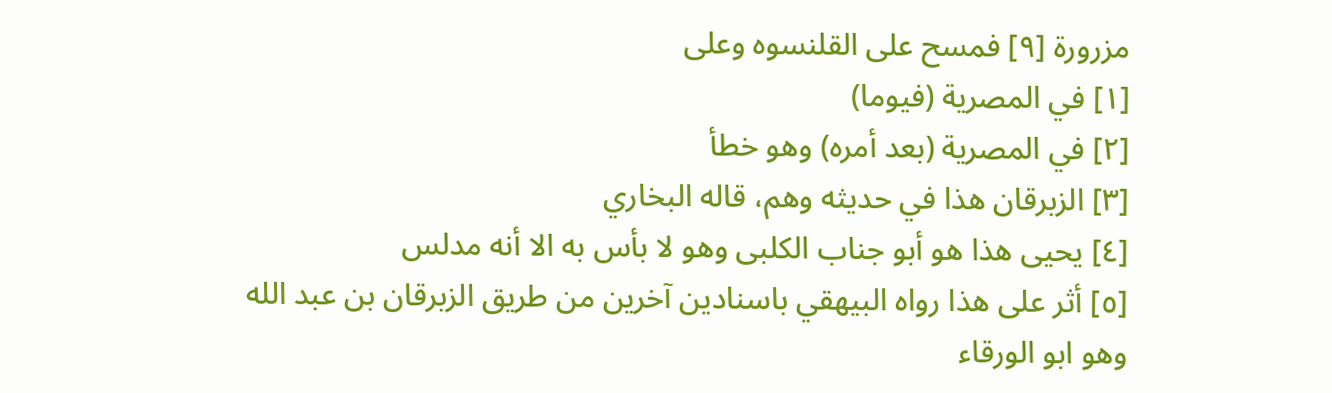مزرورة [٩] فمسح على القلنسوه وعلى
[١] في المصرية (فيوما)
[٢] في المصرية (بعد أمره) وهو خطأ
[٣] الزبرقان هذا في حديثه وهم، قاله البخاري
[٤] يحيى هذا هو أبو جناب الكلبى وهو لا بأس به الا أنه مدلس
[٥] أثر على هذا رواه البيهقي باسنادين آخرين من طريق الزبرقان بن عبد الله وهو ابو الورقاء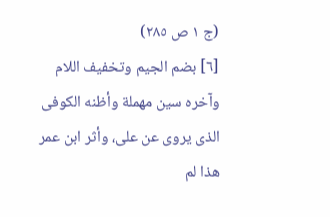(ج ١ ص ٢٨٥)
[٦] بضم الجيم وتخفيف اللام وآخره سين مهملة وأظنه الكوفى الذى يروى عن على، وأثر ابن عمر هذا لم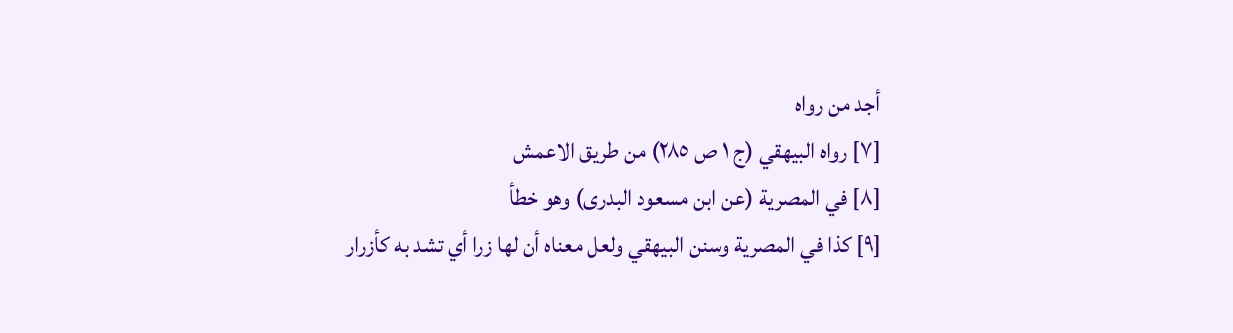أجد من رواه
[٧] رواه البيهقي (ج ١ ص ٢٨٥) من طريق الاعمش
[٨] في المصرية (عن ابن مسعود البدرى) وهو خطأ
[٩] كذا في المصرية وسنن البيهقي ولعل معناه أن لها زرا أي تشد به كأزرار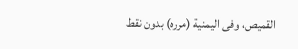القميص، وفى اليمنية (مرره) بدون نقط